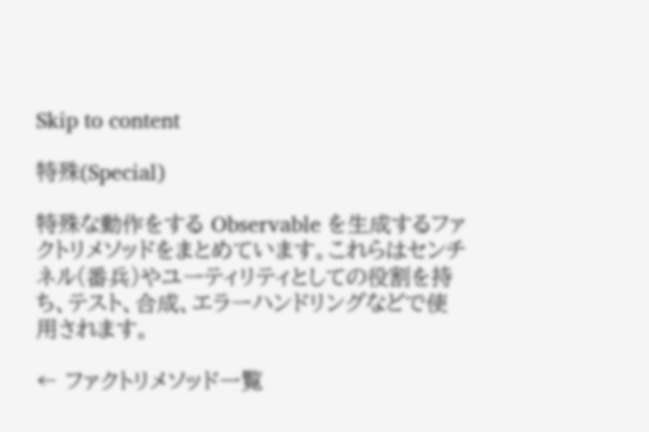Skip to content

特殊(Special)

特殊な動作をする Observable を生成するファクトリメソッドをまとめています。これらはセンチネル(番兵)やユーティリティとしての役割を持ち、テスト、合成、エラーハンドリングなどで使用されます。

← ファクトリメソッド一覧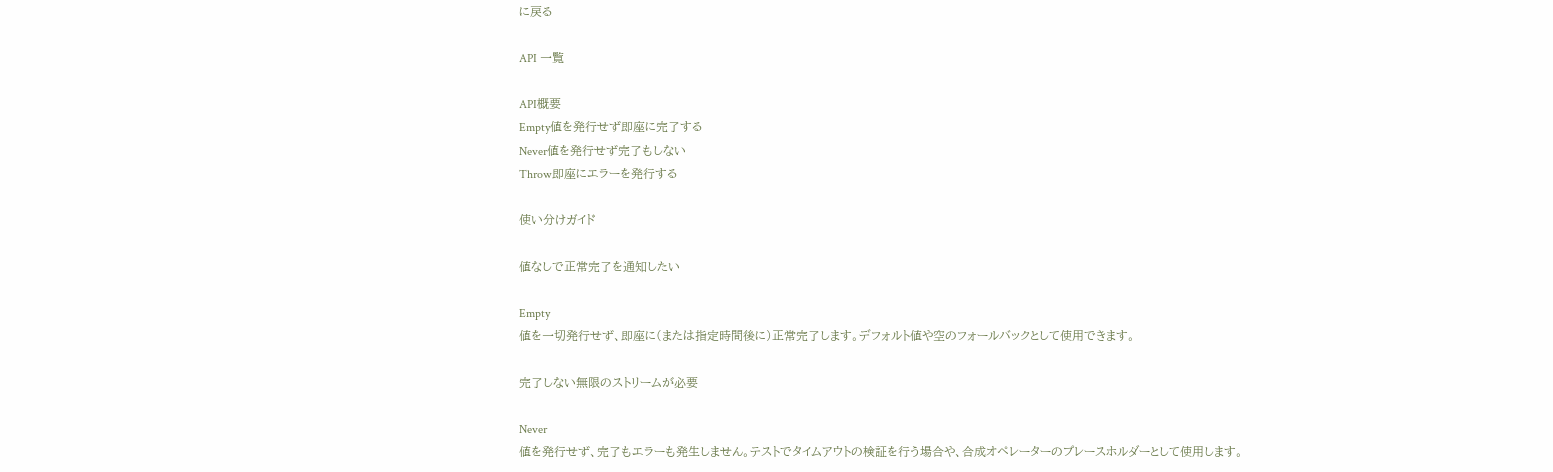に戻る

API 一覧

API概要
Empty値を発行せず即座に完了する
Never値を発行せず完了もしない
Throw即座にエラーを発行する

使い分けガイド

値なしで正常完了を通知したい

Empty
値を一切発行せず、即座に(または指定時間後に)正常完了します。デフォルト値や空のフォールバックとして使用できます。

完了しない無限のストリームが必要

Never
値を発行せず、完了もエラーも発生しません。テストでタイムアウトの検証を行う場合や、合成オペレーターのプレースホルダーとして使用します。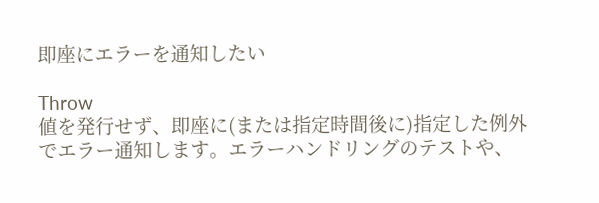即座にエラーを通知したい

Throw
値を発行せず、即座に(または指定時間後に)指定した例外でエラー通知します。エラーハンドリングのテストや、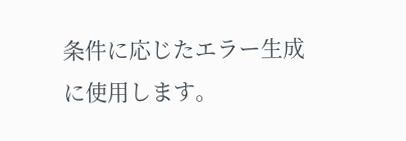条件に応じたエラー生成に使用します。